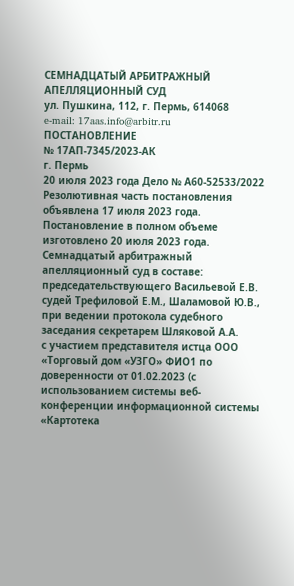СЕМНАДЦАТЫЙ АРБИТРАЖНЫЙ АПЕЛЛЯЦИОННЫЙ СУД
ул. Пушкина, 112, г. Пермь, 614068
e-mail: 17aas.info@arbitr.ru
ПОСТАНОВЛЕНИЕ
№ 17АП-7345/2023-АК
г. Пермь
20 июля 2023 года Дело № А60-52533/2022
Резолютивная часть постановления объявлена 17 июля 2023 года.
Постановление в полном объеме изготовлено 20 июля 2023 года.
Семнадцатый арбитражный апелляционный суд в составе:
председательствующего Васильевой Е.В.
судей Трефиловой Е.М., Шаламовой Ю.В.,
при ведении протокола судебного заседания секретарем Шляковой А.А.
с участием представителя истца ООО «Торговый дом «УЗГО» ФИО1 по доверенности от 01.02.2023 (с использованием системы веб-конференции информационной системы «Картотека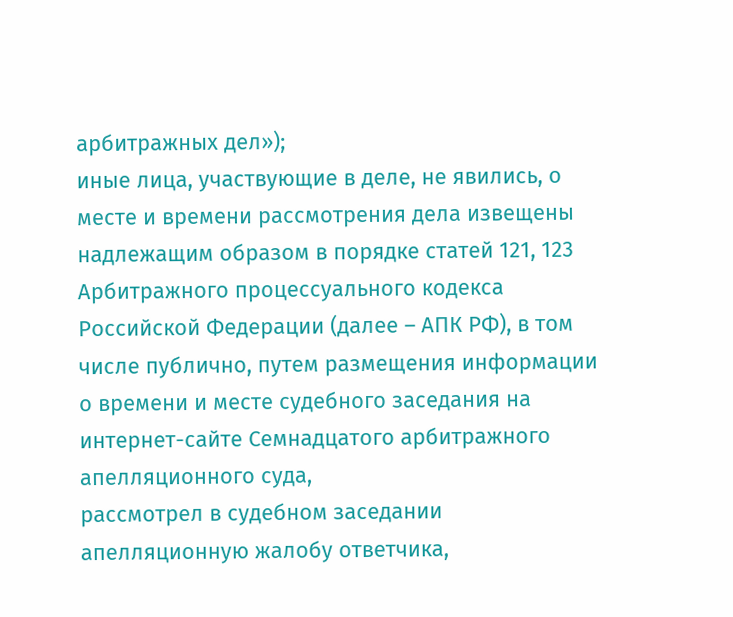арбитражных дел»);
иные лица, участвующие в деле, не явились, о месте и времени рассмотрения дела извещены надлежащим образом в порядке статей 121, 123 Арбитражного процессуального кодекса Российской Федерации (далее – АПК РФ), в том числе публично, путем размещения информации о времени и месте судебного заседания на интернет-сайте Семнадцатого арбитражного апелляционного суда,
рассмотрел в судебном заседании апелляционную жалобу ответчика,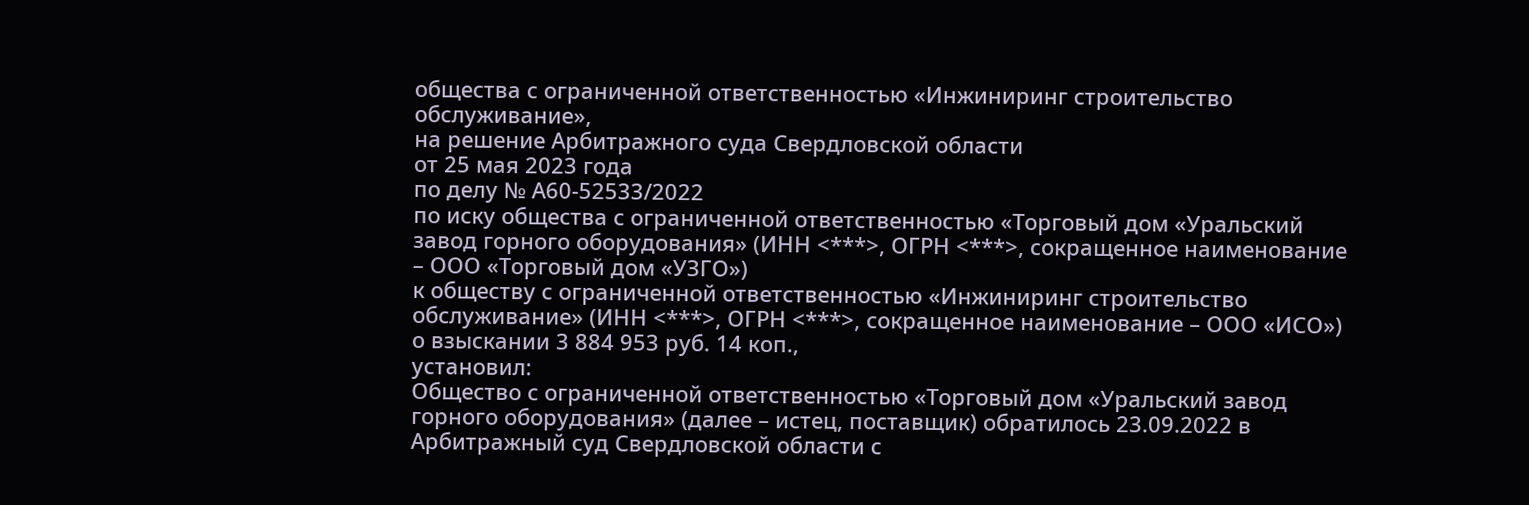общества с ограниченной ответственностью «Инжиниринг строительство обслуживание»,
на решение Арбитражного суда Свердловской области
от 25 мая 2023 года
по делу № А60-52533/2022
по иску общества с ограниченной ответственностью «Торговый дом «Уральский завод горного оборудования» (ИНН <***>, ОГРН <***>, сокращенное наименование – ООО «Торговый дом «УЗГО»)
к обществу с ограниченной ответственностью «Инжиниринг строительство обслуживание» (ИНН <***>, ОГРН <***>, сокращенное наименование – ООО «ИСО»)
о взыскании 3 884 953 руб. 14 коп.,
установил:
Общество с ограниченной ответственностью «Торговый дом «Уральский завод горного оборудования» (далее – истец, поставщик) обратилось 23.09.2022 в Арбитражный суд Свердловской области с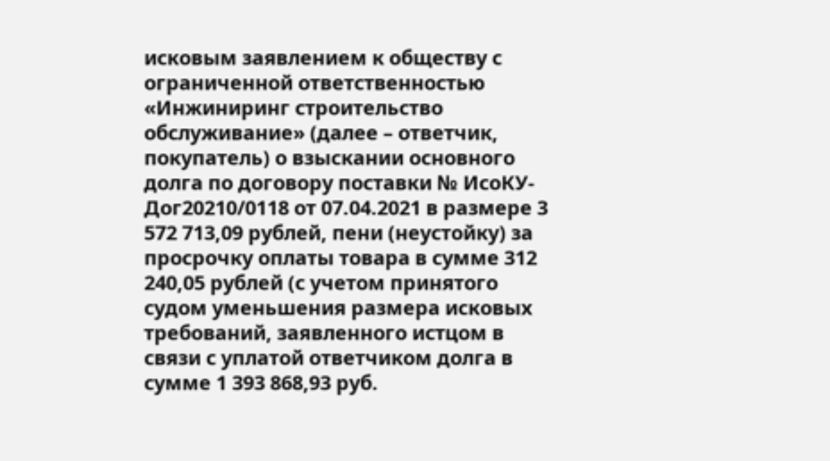исковым заявлением к обществу с ограниченной ответственностью «Инжиниринг строительство обслуживание» (далее – ответчик, покупатель) о взыскании основного долга по договору поставки № ИсоКУ-Дог20210/0118 от 07.04.2021 в размере 3 572 713,09 рублей, пени (неустойку) за просрочку оплаты товара в сумме 312 240,05 рублей (с учетом принятого судом уменьшения размера исковых требований, заявленного истцом в связи с уплатой ответчиком долга в сумме 1 393 868,93 руб.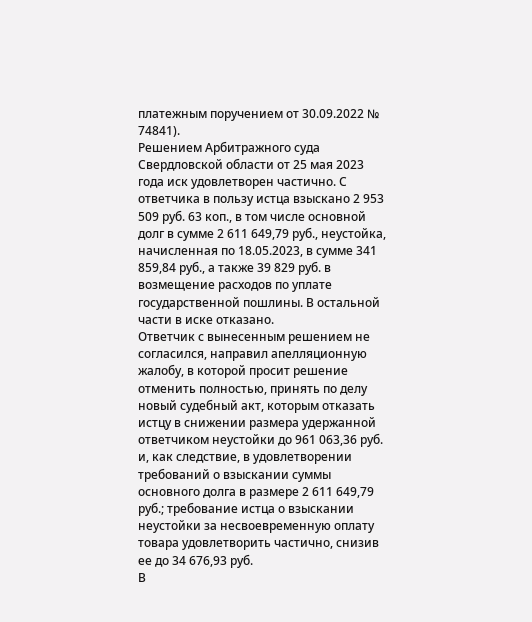платежным поручением от 30.09.2022 № 74841).
Решением Арбитражного суда Свердловской области от 25 мая 2023 года иск удовлетворен частично. С ответчика в пользу истца взыскано 2 953 509 руб. 63 коп., в том числе основной долг в сумме 2 611 649,79 руб., неустойка, начисленная по 18.05.2023, в сумме 341 859,84 руб., а также 39 829 руб. в возмещение расходов по уплате государственной пошлины. В остальной части в иске отказано.
Ответчик с вынесенным решением не согласился, направил апелляционную жалобу, в которой просит решение отменить полностью, принять по делу новый судебный акт, которым отказать истцу в снижении размера удержанной ответчиком неустойки до 961 063,36 руб. и, как следствие, в удовлетворении требований о взыскании суммы основного долга в размере 2 611 649,79 руб.; требование истца о взыскании неустойки за несвоевременную оплату товара удовлетворить частично, снизив ее до 34 676,93 руб.
В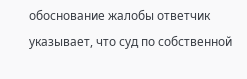обоснование жалобы ответчик указывает, что суд по собственной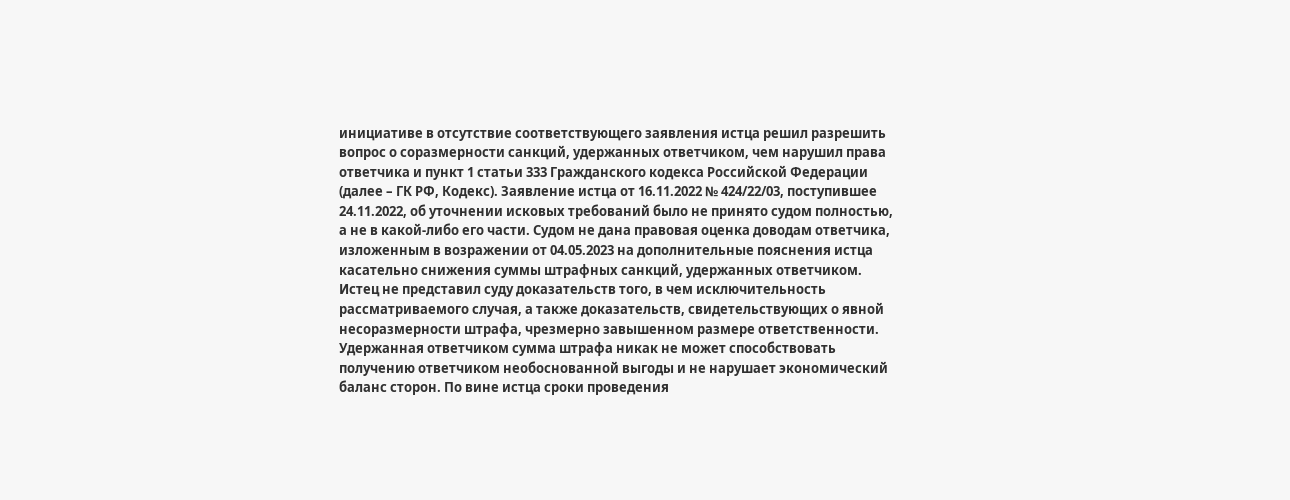инициативе в отсутствие соответствующего заявления истца решил разрешить вопрос о соразмерности санкций, удержанных ответчиком, чем нарушил права ответчика и пункт 1 статьи 333 Гражданского кодекса Российской Федерации (далее – ГК РФ, Кодекс). Заявление истца от 16.11.2022 № 424/22/03, поступившее 24.11.2022, об уточнении исковых требований было не принято судом полностью, а не в какой-либо его части. Судом не дана правовая оценка доводам ответчика, изложенным в возражении от 04.05.2023 на дополнительные пояснения истца касательно снижения суммы штрафных санкций, удержанных ответчиком. Истец не представил суду доказательств того, в чем исключительность рассматриваемого случая, а также доказательств, свидетельствующих о явной несоразмерности штрафа, чрезмерно завышенном размере ответственности. Удержанная ответчиком сумма штрафа никак не может способствовать получению ответчиком необоснованной выгоды и не нарушает экономический баланс сторон. По вине истца сроки проведения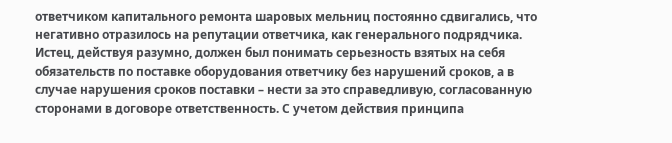ответчиком капитального ремонта шаровых мельниц постоянно сдвигались, что негативно отразилось на репутации ответчика, как генерального подрядчика. Истец, действуя разумно, должен был понимать серьезность взятых на себя обязательств по поставке оборудования ответчику без нарушений сроков, а в случае нарушения сроков поставки – нести за это справедливую, согласованную сторонами в договоре ответственность. С учетом действия принципа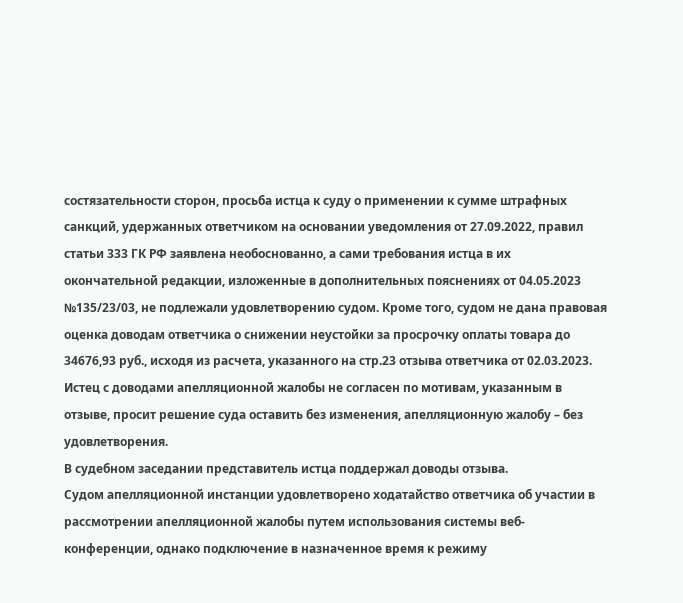состязательности сторон, просьба истца к суду о применении к сумме штрафных санкций, удержанных ответчиком на основании уведомления от 27.09.2022, правил статьи 333 ГК РФ заявлена необоснованно, а сами требования истца в их окончательной редакции, изложенные в дополнительных пояснениях от 04.05.2023 №135/23/03, не подлежали удовлетворению судом. Кроме того, судом не дана правовая оценка доводам ответчика о снижении неустойки за просрочку оплаты товара до 34676,93 руб., исходя из расчета, указанного на стр.23 отзыва ответчика от 02.03.2023.
Истец с доводами апелляционной жалобы не согласен по мотивам, указанным в отзыве, просит решение суда оставить без изменения, апелляционную жалобу – без удовлетворения.
В судебном заседании представитель истца поддержал доводы отзыва.
Судом апелляционной инстанции удовлетворено ходатайство ответчика об участии в рассмотрении апелляционной жалобы путем использования системы веб-конференции, однако подключение в назначенное время к режиму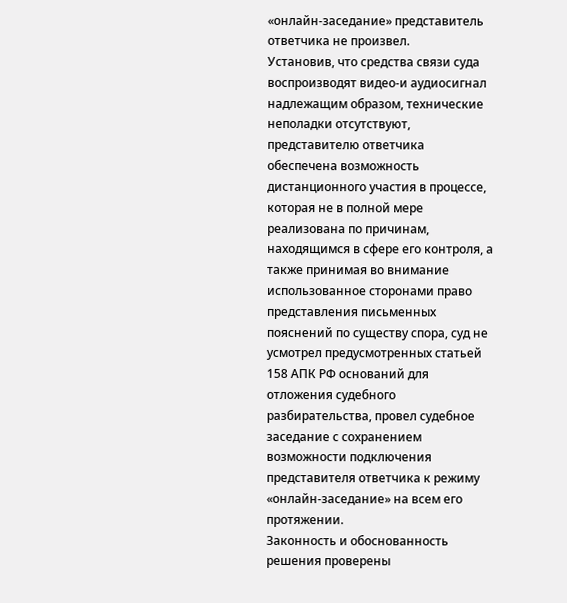«онлайн-заседание» представитель ответчика не произвел.
Установив, что средства связи суда воспроизводят видео-и аудиосигнал надлежащим образом, технические неполадки отсутствуют, представителю ответчика обеспечена возможность дистанционного участия в процессе, которая не в полной мере реализована по причинам, находящимся в сфере его контроля, а также принимая во внимание использованное сторонами право представления письменных пояснений по существу спора, суд не усмотрел предусмотренных статьей 158 АПК РФ оснований для отложения судебного разбирательства, провел судебное заседание с сохранением возможности подключения представителя ответчика к режиму «онлайн-заседание» на всем его протяжении.
Законность и обоснованность решения проверены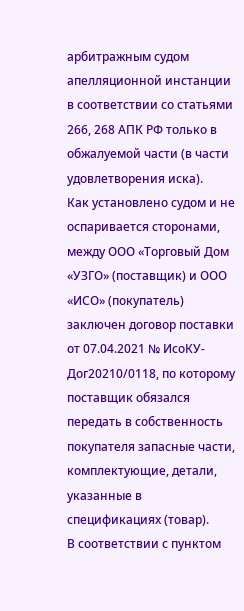арбитражным судом апелляционной инстанции в соответствии со статьями 266, 268 АПК РФ только в обжалуемой части (в части удовлетворения иска).
Как установлено судом и не оспаривается сторонами, между ООО «Торговый Дом «УЗГО» (поставщик) и ООО «ИСО» (покупатель) заключен договор поставки от 07.04.2021 № ИсоКУ-Дог20210/0118, по которому поставщик обязался передать в собственность покупателя запасные части, комплектующие, детали, указанные в спецификациях (товар).
В соответствии с пунктом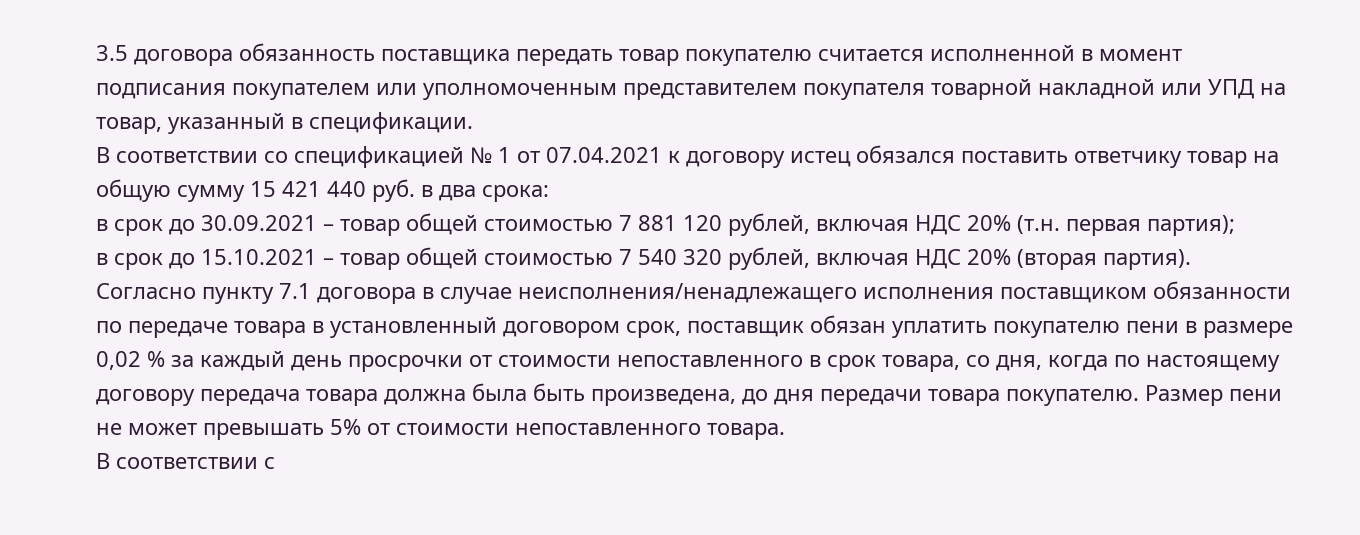3.5 договора обязанность поставщика передать товар покупателю считается исполненной в момент подписания покупателем или уполномоченным представителем покупателя товарной накладной или УПД на товар, указанный в спецификации.
В соответствии со спецификацией № 1 от 07.04.2021 к договору истец обязался поставить ответчику товар на общую сумму 15 421 440 руб. в два срока:
в срок до 30.09.2021 – товар общей стоимостью 7 881 120 рублей, включая НДС 20% (т.н. первая партия);
в срок до 15.10.2021 – товар общей стоимостью 7 540 320 рублей, включая НДС 20% (вторая партия).
Согласно пункту 7.1 договора в случае неисполнения/ненадлежащего исполнения поставщиком обязанности по передаче товара в установленный договором срок, поставщик обязан уплатить покупателю пени в размере 0,02 % за каждый день просрочки от стоимости непоставленного в срок товара, со дня, когда по настоящему договору передача товара должна была быть произведена, до дня передачи товара покупателю. Размер пени не может превышать 5% от стоимости непоставленного товара.
В соответствии с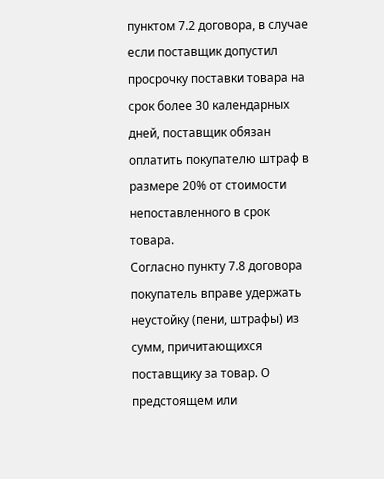пунктом 7.2 договора, в случае если поставщик допустил просрочку поставки товара на срок более 30 календарных дней, поставщик обязан оплатить покупателю штраф в размере 20% от стоимости непоставленного в срок товара.
Согласно пункту 7.8 договора покупатель вправе удержать неустойку (пени, штрафы) из сумм, причитающихся поставщику за товар. О предстоящем или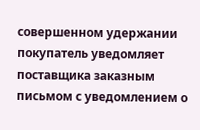совершенном удержании покупатель уведомляет поставщика заказным письмом с уведомлением о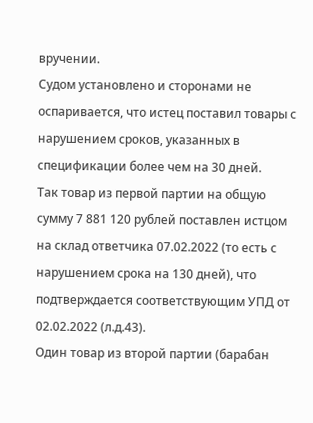вручении.
Судом установлено и сторонами не оспаривается, что истец поставил товары с нарушением сроков, указанных в спецификации более чем на 30 дней.
Так товар из первой партии на общую сумму 7 881 120 рублей поставлен истцом на склад ответчика 07.02.2022 (то есть с нарушением срока на 130 дней), что подтверждается соответствующим УПД от 02.02.2022 (л.д.43).
Один товар из второй партии (барабан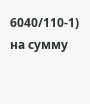6040/110-1) на сумму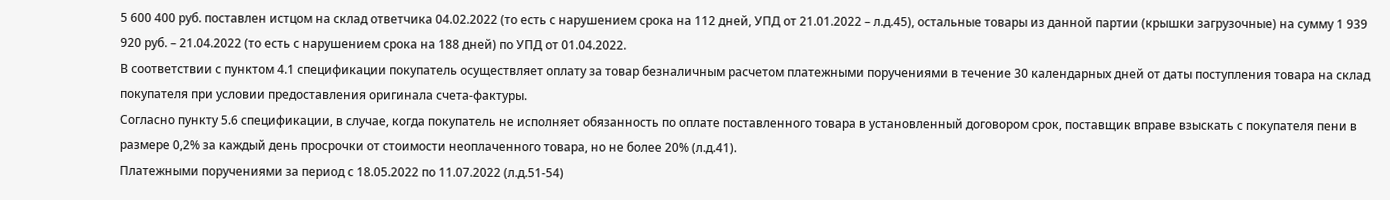5 600 400 руб. поставлен истцом на склад ответчика 04.02.2022 (то есть с нарушением срока на 112 дней, УПД от 21.01.2022 – л.д.45), остальные товары из данной партии (крышки загрузочные) на сумму 1 939 920 руб. – 21.04.2022 (то есть с нарушением срока на 188 дней) по УПД от 01.04.2022.
В соответствии с пунктом 4.1 спецификации покупатель осуществляет оплату за товар безналичным расчетом платежными поручениями в течение 30 календарных дней от даты поступления товара на склад покупателя при условии предоставления оригинала счета-фактуры.
Согласно пункту 5.6 спецификации, в случае, когда покупатель не исполняет обязанность по оплате поставленного товара в установленный договором срок, поставщик вправе взыскать с покупателя пени в размере 0,2% за каждый день просрочки от стоимости неоплаченного товара, но не более 20% (л.д.41).
Платежными поручениями за период с 18.05.2022 по 11.07.2022 (л.д.51-54)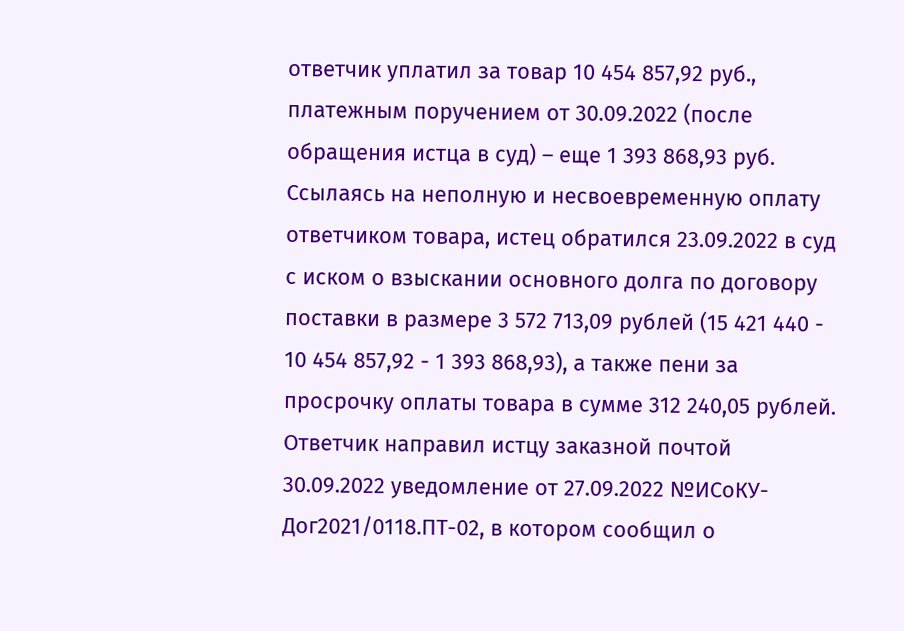ответчик уплатил за товар 10 454 857,92 руб., платежным поручением от 30.09.2022 (после обращения истца в суд) – еще 1 393 868,93 руб.
Ссылаясь на неполную и несвоевременную оплату ответчиком товара, истец обратился 23.09.2022 в суд с иском о взыскании основного долга по договору поставки в размере 3 572 713,09 рублей (15 421 440 - 10 454 857,92 - 1 393 868,93), а также пени за просрочку оплаты товара в сумме 312 240,05 рублей.
Ответчик направил истцу заказной почтой 30.09.2022 уведомление от 27.09.2022 №ИСоКУ-Дог2021/0118.ПТ-02, в котором сообщил о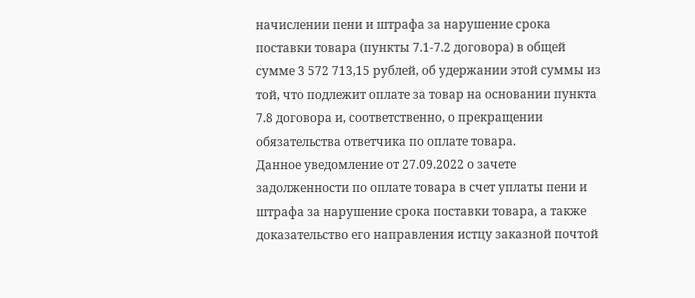начислении пени и штрафа за нарушение срока поставки товара (пункты 7.1-7.2 договора) в общей сумме 3 572 713,15 рублей, об удержании этой суммы из той, что подлежит оплате за товар на основании пункта 7.8 договора и, соответственно, о прекращении обязательства ответчика по оплате товара.
Данное уведомление от 27.09.2022 о зачете задолженности по оплате товара в счет уплаты пени и штрафа за нарушение срока поставки товара, а также доказательство его направления истцу заказной почтой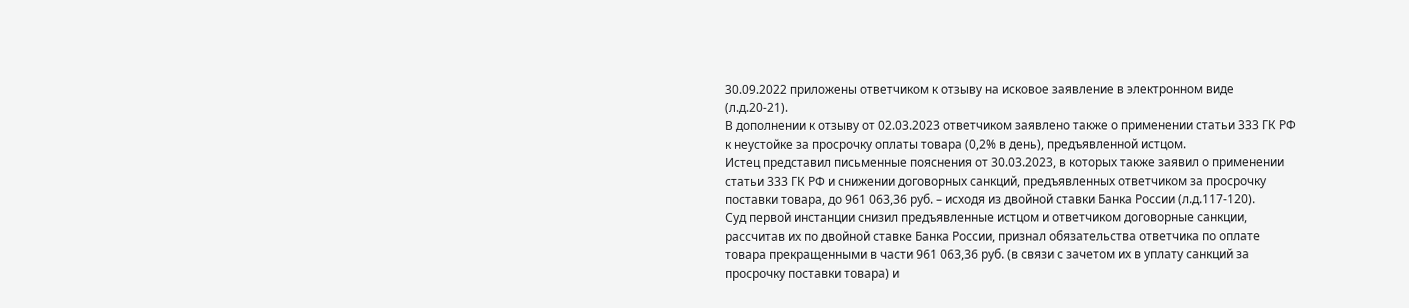30.09.2022 приложены ответчиком к отзыву на исковое заявление в электронном виде (л.д.20-21).
В дополнении к отзыву от 02.03.2023 ответчиком заявлено также о применении статьи 333 ГК РФ к неустойке за просрочку оплаты товара (0,2% в день), предъявленной истцом.
Истец представил письменные пояснения от 30.03.2023, в которых также заявил о применении статьи 333 ГК РФ и снижении договорных санкций, предъявленных ответчиком за просрочку поставки товара, до 961 063,36 руб. – исходя из двойной ставки Банка России (л.д.117-120).
Суд первой инстанции снизил предъявленные истцом и ответчиком договорные санкции, рассчитав их по двойной ставке Банка России, признал обязательства ответчика по оплате товара прекращенными в части 961 063,36 руб. (в связи с зачетом их в уплату санкций за просрочку поставки товара) и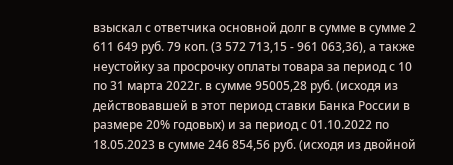взыскал с ответчика основной долг в сумме в сумме 2 611 649 руб. 79 коп. (3 572 713,15 - 961 063,36), а также неустойку за просрочку оплаты товара за период с 10 по 31 марта 2022г. в сумме 95005,28 руб. (исходя из действовавшей в этот период ставки Банка России в размере 20% годовых) и за период с 01.10.2022 по 18.05.2023 в сумме 246 854,56 руб. (исходя из двойной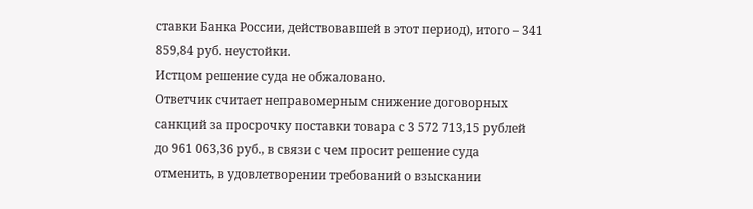ставки Банка России, действовавшей в этот период), итого – 341 859,84 руб. неустойки.
Истцом решение суда не обжаловано.
Ответчик считает неправомерным снижение договорных санкций за просрочку поставки товара с 3 572 713,15 рублей до 961 063,36 руб., в связи с чем просит решение суда отменить, в удовлетворении требований о взыскании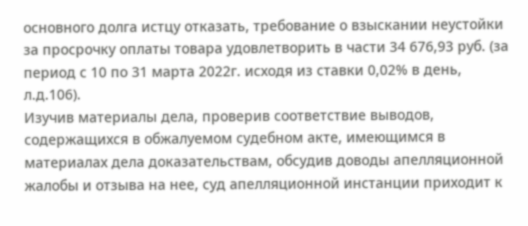основного долга истцу отказать, требование о взыскании неустойки за просрочку оплаты товара удовлетворить в части 34 676,93 руб. (за период с 10 по 31 марта 2022г. исходя из ставки 0,02% в день, л.д.106).
Изучив материалы дела, проверив соответствие выводов, содержащихся в обжалуемом судебном акте, имеющимся в материалах дела доказательствам, обсудив доводы апелляционной жалобы и отзыва на нее, суд апелляционной инстанции приходит к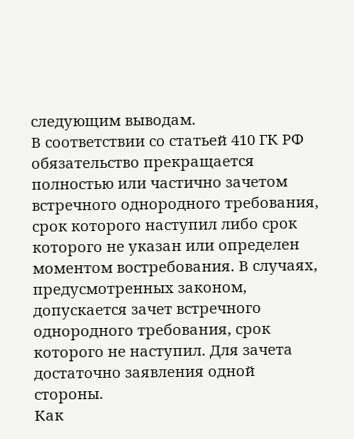следующим выводам.
В соответствии со статьей 410 ГК РФ обязательство прекращается полностью или частично зачетом встречного однородного требования, срок которого наступил либо срок которого не указан или определен моментом востребования. В случаях, предусмотренных законом, допускается зачет встречного однородного требования, срок которого не наступил. Для зачета достаточно заявления одной стороны.
Как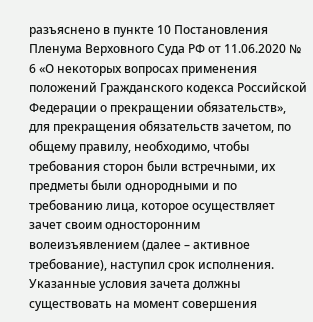разъяснено в пункте 10 Постановления Пленума Верховного Суда РФ от 11.06.2020 № 6 «О некоторых вопросах применения положений Гражданского кодекса Российской Федерации о прекращении обязательств», для прекращения обязательств зачетом, по общему правилу, необходимо, чтобы требования сторон были встречными, их предметы были однородными и по требованию лица, которое осуществляет зачет своим односторонним волеизъявлением (далее – активное требование), наступил срок исполнения. Указанные условия зачета должны существовать на момент совершения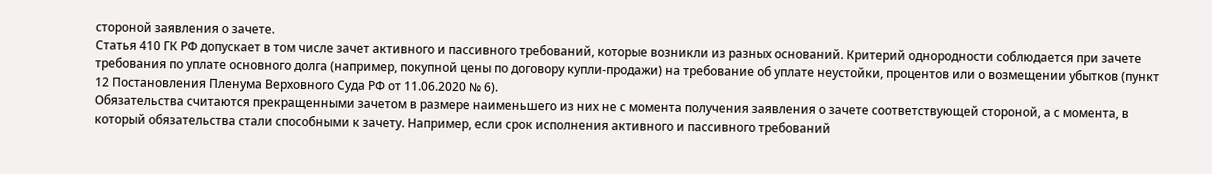стороной заявления о зачете.
Статья 410 ГК РФ допускает в том числе зачет активного и пассивного требований, которые возникли из разных оснований. Критерий однородности соблюдается при зачете требования по уплате основного долга (например, покупной цены по договору купли-продажи) на требование об уплате неустойки, процентов или о возмещении убытков (пункт 12 Постановления Пленума Верховного Суда РФ от 11.06.2020 № 6).
Обязательства считаются прекращенными зачетом в размере наименьшего из них не с момента получения заявления о зачете соответствующей стороной, а с момента, в который обязательства стали способными к зачету. Например, если срок исполнения активного и пассивного требований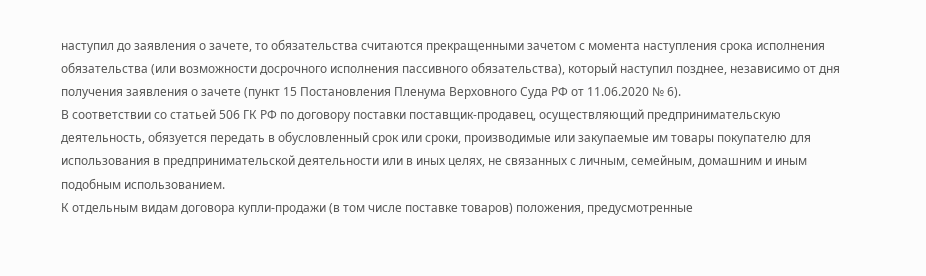наступил до заявления о зачете, то обязательства считаются прекращенными зачетом с момента наступления срока исполнения обязательства (или возможности досрочного исполнения пассивного обязательства), который наступил позднее, независимо от дня получения заявления о зачете (пункт 15 Постановления Пленума Верховного Суда РФ от 11.06.2020 № 6).
В соответствии со статьей 506 ГК РФ по договору поставки поставщик-продавец, осуществляющий предпринимательскую деятельность, обязуется передать в обусловленный срок или сроки, производимые или закупаемые им товары покупателю для использования в предпринимательской деятельности или в иных целях, не связанных с личным, семейным, домашним и иным подобным использованием.
К отдельным видам договора купли-продажи (в том числе поставке товаров) положения, предусмотренные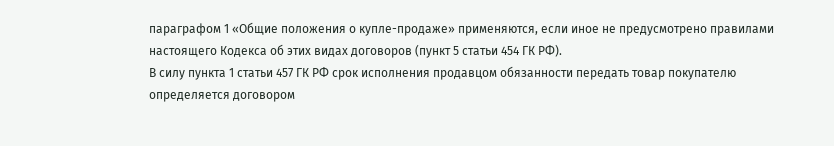параграфом 1 «Общие положения о купле-продаже» применяются, если иное не предусмотрено правилами настоящего Кодекса об этих видах договоров (пункт 5 статьи 454 ГК РФ).
В силу пункта 1 статьи 457 ГК РФ срок исполнения продавцом обязанности передать товар покупателю определяется договором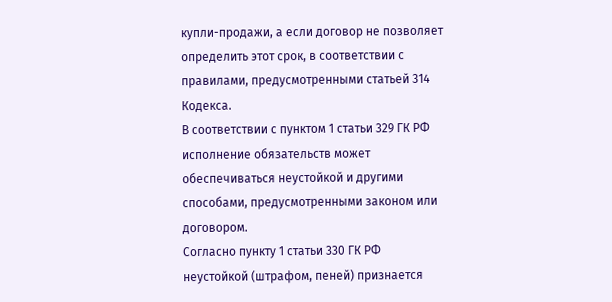купли-продажи, а если договор не позволяет определить этот срок, в соответствии с правилами, предусмотренными статьей 314 Кодекса.
В соответствии с пунктом 1 статьи 329 ГК РФ исполнение обязательств может обеспечиваться неустойкой и другими способами, предусмотренными законом или договором.
Согласно пункту 1 статьи 330 ГК РФ неустойкой (штрафом, пеней) признается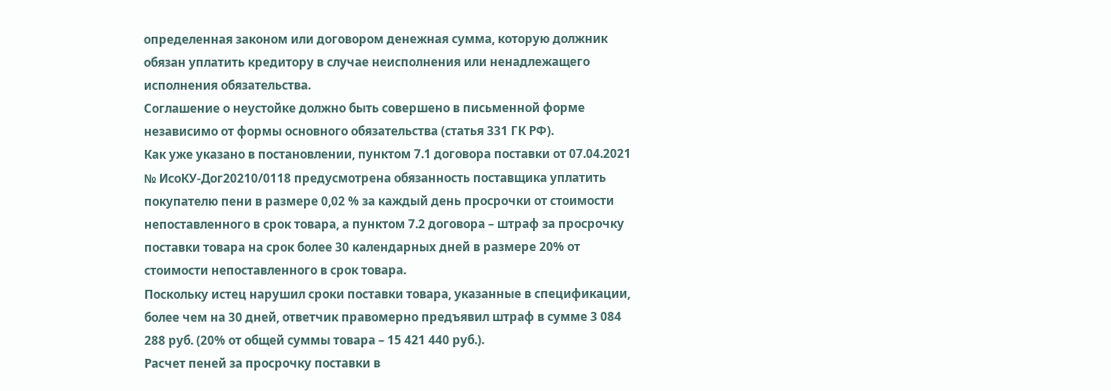определенная законом или договором денежная сумма, которую должник обязан уплатить кредитору в случае неисполнения или ненадлежащего исполнения обязательства.
Соглашение о неустойке должно быть совершено в письменной форме независимо от формы основного обязательства (статья 331 ГК РФ).
Как уже указано в постановлении, пунктом 7.1 договора поставки от 07.04.2021 № ИсоКУ-Дог20210/0118 предусмотрена обязанность поставщика уплатить покупателю пени в размере 0,02 % за каждый день просрочки от стоимости непоставленного в срок товара, а пунктом 7.2 договора – штраф за просрочку поставки товара на срок более 30 календарных дней в размере 20% от стоимости непоставленного в срок товара.
Поскольку истец нарушил сроки поставки товара, указанные в спецификации, более чем на 30 дней, ответчик правомерно предъявил штраф в сумме 3 084 288 руб. (20% от общей суммы товара – 15 421 440 руб.).
Расчет пеней за просрочку поставки в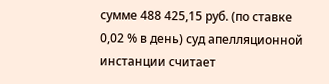сумме 488 425,15 руб. (по ставке 0,02 % в день) суд апелляционной инстанции считает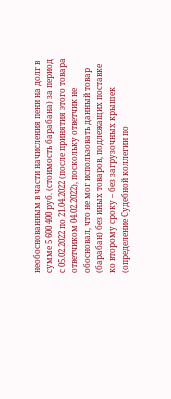необоснованным в части начисления пени на долг в сумме 5 600 400 руб. (стоимость барабана) за период с 05.02.2022 по 21.04.2022 (после принятия этого товара ответчиком 04.02.2022), поскольку ответчик не обосновал, что не мог использовать данный товар (барабан) без иных товаров, подлежащих поставке ко второму сроку – без загрузочных крышек (определение Судебной коллегии по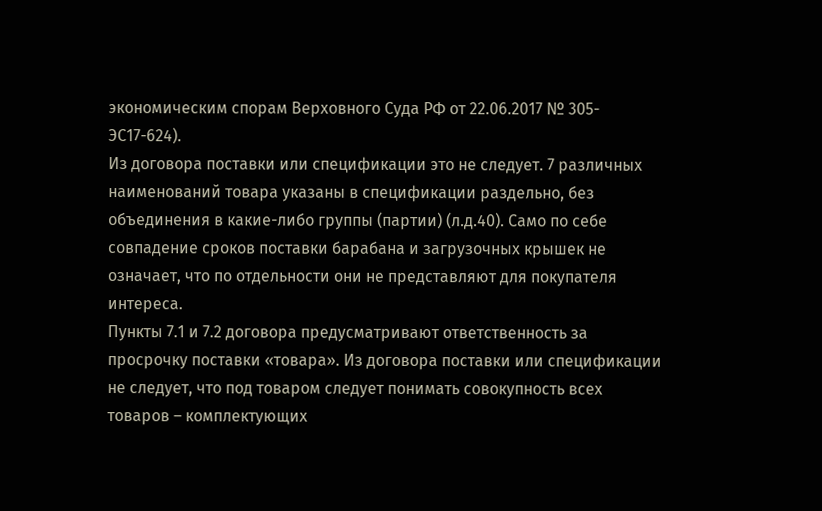экономическим спорам Верховного Суда РФ от 22.06.2017 № 305-ЭС17-624).
Из договора поставки или спецификации это не следует. 7 различных наименований товара указаны в спецификации раздельно, без объединения в какие-либо группы (партии) (л.д.40). Само по себе совпадение сроков поставки барабана и загрузочных крышек не означает, что по отдельности они не представляют для покупателя интереса.
Пункты 7.1 и 7.2 договора предусматривают ответственность за просрочку поставки «товара». Из договора поставки или спецификации не следует, что под товаром следует понимать совокупность всех товаров – комплектующих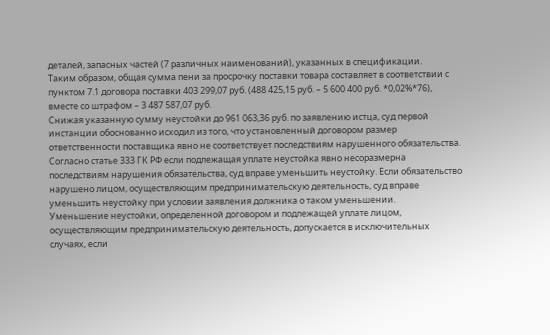деталей, запасных частей (7 различных наименований), указанных в спецификации.
Таким образом, общая сумма пени за просрочку поставки товара составляет в соответствии с пунктом 7.1 договора поставки 403 299,07 руб. (488 425,15 руб. – 5 600 400 руб. *0,02%*76), вместе со штрафом – 3 487 587,07 руб.
Снижая указанную сумму неустойки до 961 063,36 руб. по заявлению истца, суд первой инстанции обоснованно исходил из того, что установленный договором размер ответственности поставщика явно не соответствует последствиям нарушенного обязательства.
Согласно статье 333 ГК РФ если подлежащая уплате неустойка явно несоразмерна последствиям нарушения обязательства, суд вправе уменьшить неустойку. Если обязательство нарушено лицом, осуществляющим предпринимательскую деятельность, суд вправе уменьшить неустойку при условии заявления должника о таком уменьшении.
Уменьшение неустойки, определенной договором и подлежащей уплате лицом, осуществляющим предпринимательскую деятельность, допускается в исключительных случаях, если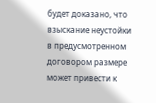будет доказано, что взыскание неустойки в предусмотренном договором размере может привести к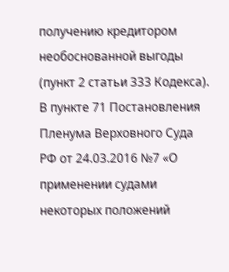получению кредитором необоснованной выгоды (пункт 2 статьи 333 Кодекса).
В пункте 71 Постановления Пленума Верховного Суда РФ от 24.03.2016 №7 «О применении судами некоторых положений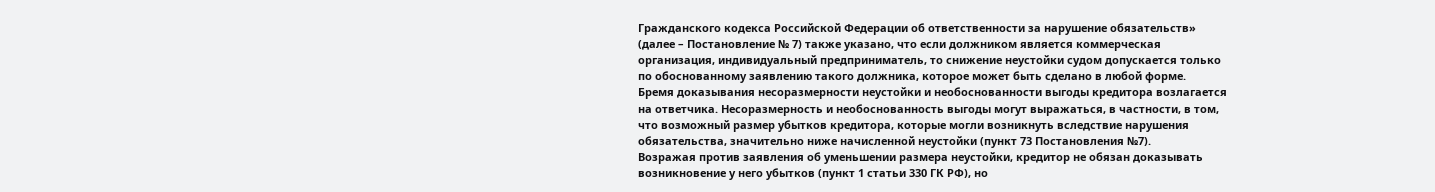Гражданского кодекса Российской Федерации об ответственности за нарушение обязательств» (далее – Постановление № 7) также указано, что если должником является коммерческая организация, индивидуальный предприниматель, то снижение неустойки судом допускается только по обоснованному заявлению такого должника, которое может быть сделано в любой форме.
Бремя доказывания несоразмерности неустойки и необоснованности выгоды кредитора возлагается на ответчика. Несоразмерность и необоснованность выгоды могут выражаться, в частности, в том, что возможный размер убытков кредитора, которые могли возникнуть вследствие нарушения обязательства, значительно ниже начисленной неустойки (пункт 73 Постановления №7).
Возражая против заявления об уменьшении размера неустойки, кредитор не обязан доказывать возникновение у него убытков (пункт 1 статьи 330 ГК РФ), но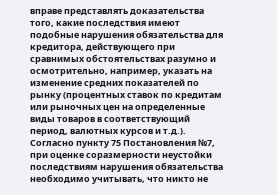вправе представлять доказательства того, какие последствия имеют подобные нарушения обязательства для кредитора, действующего при сравнимых обстоятельствах разумно и осмотрительно, например, указать на изменение средних показателей по рынку (процентных ставок по кредитам или рыночных цен на определенные виды товаров в соответствующий период, валютных курсов и т.д.).
Согласно пункту 75 Постановления №7, при оценке соразмерности неустойки последствиям нарушения обязательства необходимо учитывать, что никто не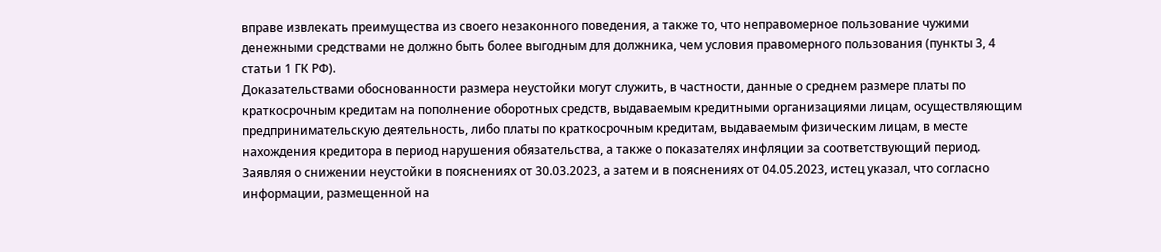вправе извлекать преимущества из своего незаконного поведения, а также то, что неправомерное пользование чужими денежными средствами не должно быть более выгодным для должника, чем условия правомерного пользования (пункты 3, 4 статьи 1 ГК РФ).
Доказательствами обоснованности размера неустойки могут служить, в частности, данные о среднем размере платы по краткосрочным кредитам на пополнение оборотных средств, выдаваемым кредитными организациями лицам, осуществляющим предпринимательскую деятельность, либо платы по краткосрочным кредитам, выдаваемым физическим лицам, в месте нахождения кредитора в период нарушения обязательства, а также о показателях инфляции за соответствующий период.
Заявляя о снижении неустойки в пояснениях от 30.03.2023, а затем и в пояснениях от 04.05.2023, истец указал, что согласно информации, размещенной на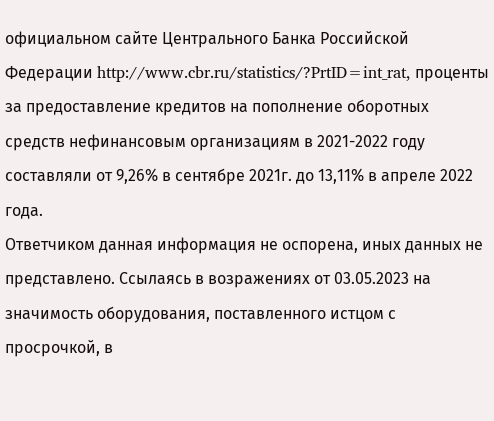официальном сайте Центрального Банка Российской Федерации http://www.cbr.ru/statistics/?PrtID=int_rat, проценты за предоставление кредитов на пополнение оборотных средств нефинансовым организациям в 2021-2022 году составляли от 9,26% в сентябре 2021г. до 13,11% в апреле 2022 года.
Ответчиком данная информация не оспорена, иных данных не представлено. Ссылаясь в возражениях от 03.05.2023 на значимость оборудования, поставленного истцом с просрочкой, в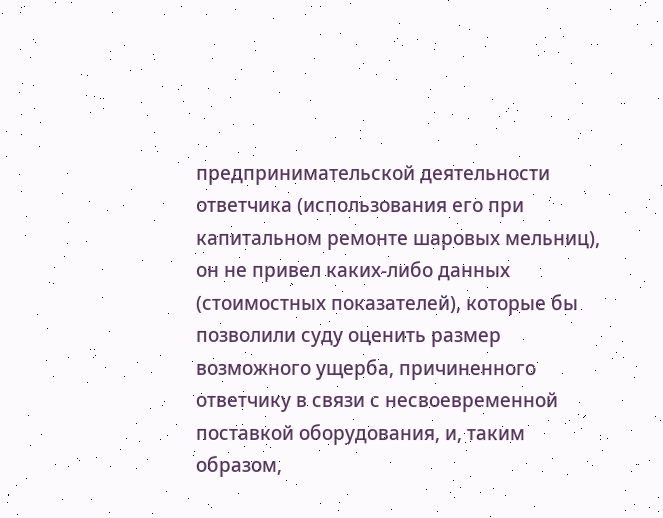предпринимательской деятельности ответчика (использования его при капитальном ремонте шаровых мельниц), он не привел каких-либо данных (стоимостных показателей), которые бы позволили суду оценить размер возможного ущерба, причиненного ответчику в связи с несвоевременной поставкой оборудования, и, таким образом,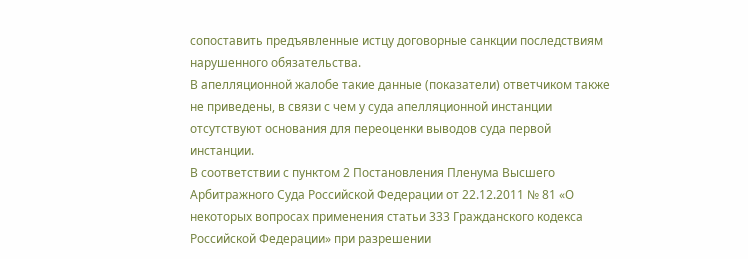сопоставить предъявленные истцу договорные санкции последствиям нарушенного обязательства.
В апелляционной жалобе такие данные (показатели) ответчиком также не приведены, в связи с чем у суда апелляционной инстанции отсутствуют основания для переоценки выводов суда первой инстанции.
В соответствии с пунктом 2 Постановления Пленума Высшего Арбитражного Суда Российской Федерации от 22.12.2011 № 81 «О некоторых вопросах применения статьи 333 Гражданского кодекса Российской Федерации» при разрешении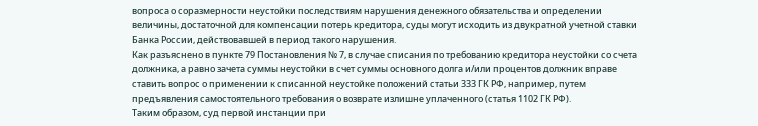вопроса о соразмерности неустойки последствиям нарушения денежного обязательства и определении величины, достаточной для компенсации потерь кредитора, суды могут исходить из двукратной учетной ставки Банка России, действовавшей в период такого нарушения.
Как разъяснено в пункте 79 Постановления № 7, в случае списания по требованию кредитора неустойки со счета должника, а равно зачета суммы неустойки в счет суммы основного долга и/или процентов должник вправе ставить вопрос о применении к списанной неустойке положений статьи 333 ГК РФ, например, путем предъявления самостоятельного требования о возврате излишне уплаченного (статья 1102 ГК РФ).
Таким образом, суд первой инстанции при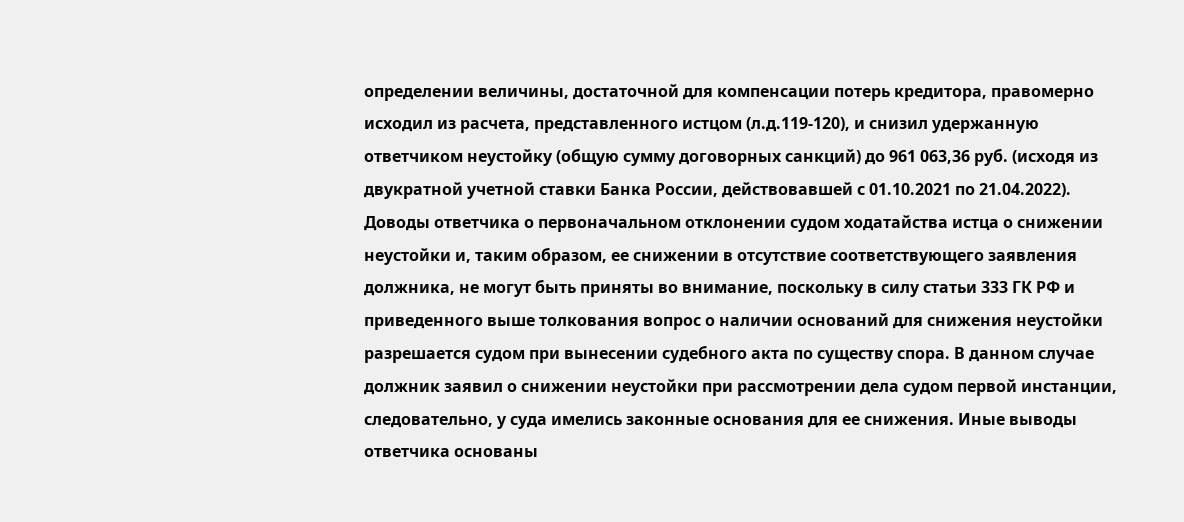определении величины, достаточной для компенсации потерь кредитора, правомерно исходил из расчета, представленного истцом (л.д.119-120), и снизил удержанную ответчиком неустойку (общую сумму договорных санкций) до 961 063,36 руб. (исходя из двукратной учетной ставки Банка России, действовавшей с 01.10.2021 по 21.04.2022).
Доводы ответчика о первоначальном отклонении судом ходатайства истца о снижении неустойки и, таким образом, ее снижении в отсутствие соответствующего заявления должника, не могут быть приняты во внимание, поскольку в силу статьи 333 ГК РФ и приведенного выше толкования вопрос о наличии оснований для снижения неустойки разрешается судом при вынесении судебного акта по существу спора. В данном случае должник заявил о снижении неустойки при рассмотрении дела судом первой инстанции, следовательно, у суда имелись законные основания для ее снижения. Иные выводы ответчика основаны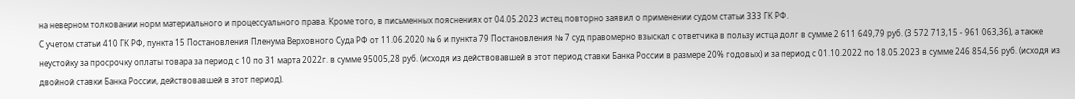на неверном толковании норм материального и процессуального права. Кроме того, в письменных пояснениях от 04.05.2023 истец повторно заявил о применении судом статьи 333 ГК РФ.
С учетом статьи 410 ГК РФ, пункта 15 Постановления Пленума Верховного Суда РФ от 11.06.2020 № 6 и пункта 79 Постановления № 7 суд правомерно взыскал с ответчика в пользу истца долг в сумме 2 611 649,79 руб. (3 572 713,15 - 961 063,36), а также неустойку за просрочку оплаты товара за период с 10 по 31 марта 2022г. в сумме 95005,28 руб. (исходя из действовавшей в этот период ставки Банка России в размере 20% годовых) и за период с 01.10.2022 по 18.05.2023 в сумме 246 854,56 руб. (исходя из двойной ставки Банка России, действовавшей в этот период).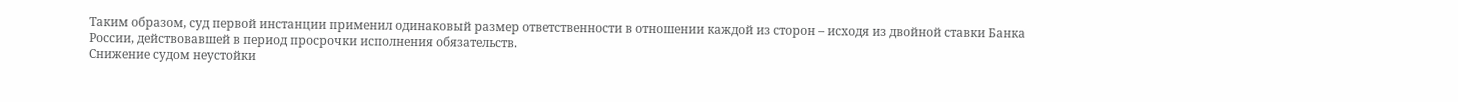Таким образом, суд первой инстанции применил одинаковый размер ответственности в отношении каждой из сторон – исходя из двойной ставки Банка России, действовавшей в период просрочки исполнения обязательств.
Снижение судом неустойки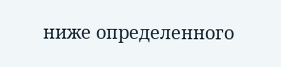ниже определенного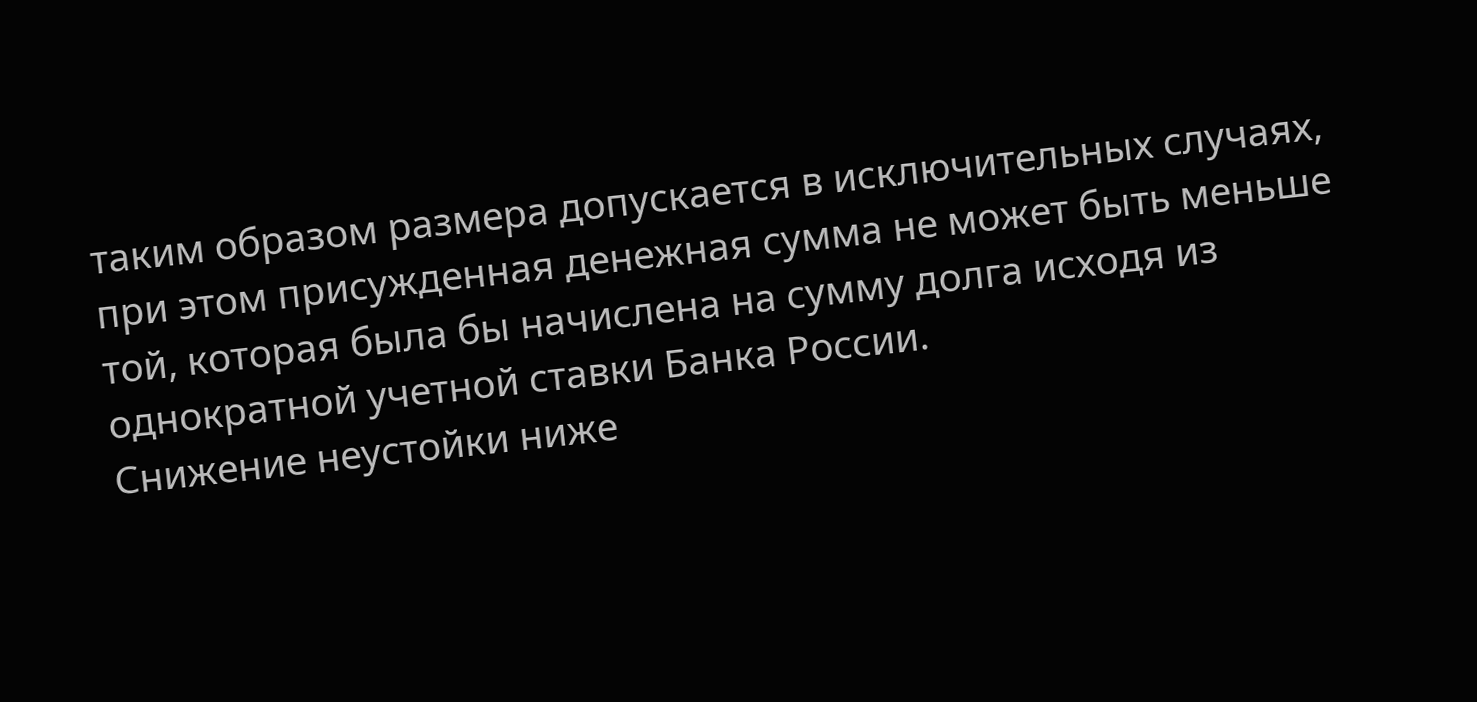таким образом размера допускается в исключительных случаях, при этом присужденная денежная сумма не может быть меньше той, которая была бы начислена на сумму долга исходя из однократной учетной ставки Банка России.
Снижение неустойки ниже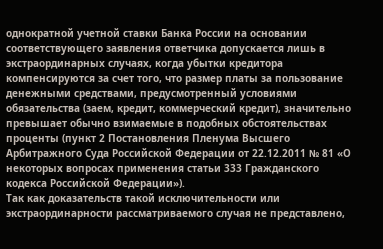однократной учетной ставки Банка России на основании соответствующего заявления ответчика допускается лишь в экстраординарных случаях, когда убытки кредитора компенсируются за счет того, что размер платы за пользование денежными средствами, предусмотренный условиями обязательства (заем, кредит, коммерческий кредит), значительно превышает обычно взимаемые в подобных обстоятельствах проценты (пункт 2 Постановления Пленума Высшего Арбитражного Суда Российской Федерации от 22.12.2011 № 81 «О некоторых вопросах применения статьи 333 Гражданского кодекса Российской Федерации»).
Так как доказательств такой исключительности или экстраординарности рассматриваемого случая не представлено,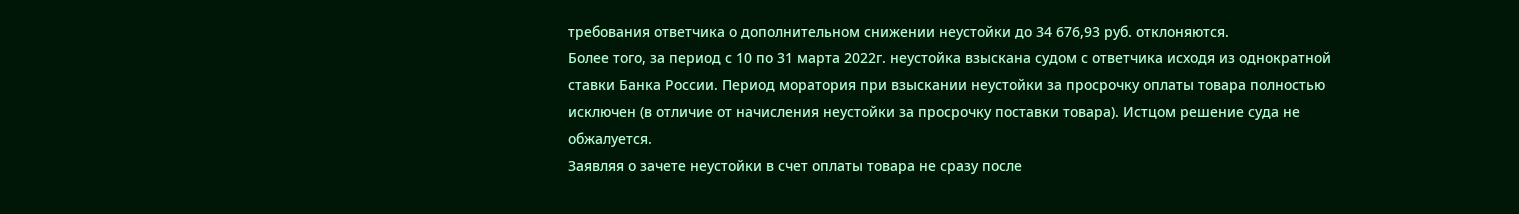требования ответчика о дополнительном снижении неустойки до 34 676,93 руб. отклоняются.
Более того, за период с 10 по 31 марта 2022г. неустойка взыскана судом с ответчика исходя из однократной ставки Банка России. Период моратория при взыскании неустойки за просрочку оплаты товара полностью исключен (в отличие от начисления неустойки за просрочку поставки товара). Истцом решение суда не обжалуется.
Заявляя о зачете неустойки в счет оплаты товара не сразу после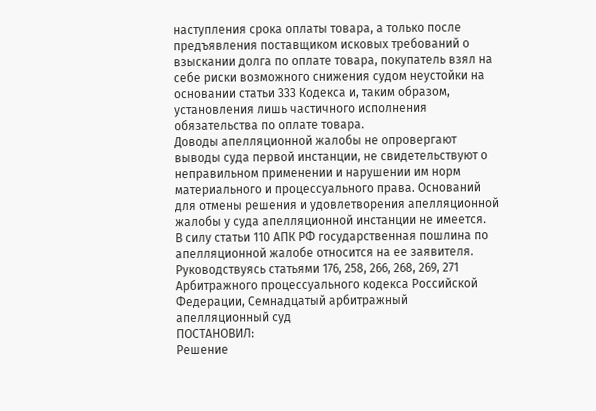наступления срока оплаты товара, а только после предъявления поставщиком исковых требований о взыскании долга по оплате товара, покупатель взял на себе риски возможного снижения судом неустойки на основании статьи 333 Кодекса и, таким образом, установления лишь частичного исполнения обязательства по оплате товара.
Доводы апелляционной жалобы не опровергают выводы суда первой инстанции, не свидетельствуют о неправильном применении и нарушении им норм материального и процессуального права. Оснований для отмены решения и удовлетворения апелляционной жалобы у суда апелляционной инстанции не имеется.
В силу статьи 110 АПК РФ государственная пошлина по апелляционной жалобе относится на ее заявителя.
Руководствуясь статьями 176, 258, 266, 268, 269, 271 Арбитражного процессуального кодекса Российской Федерации, Семнадцатый арбитражный апелляционный суд
ПОСТАНОВИЛ:
Решение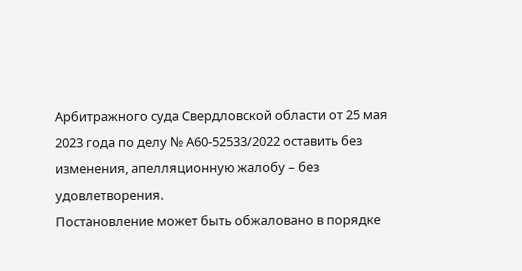Арбитражного суда Свердловской области от 25 мая 2023 года по делу № А60-52533/2022 оставить без изменения, апелляционную жалобу – без удовлетворения.
Постановление может быть обжаловано в порядке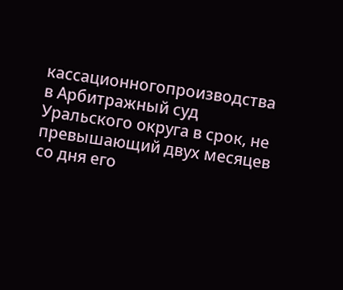кассационногопроизводства в Арбитражный суд Уральского округа в срок, не превышающий двух месяцев со дня его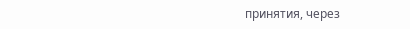принятия, через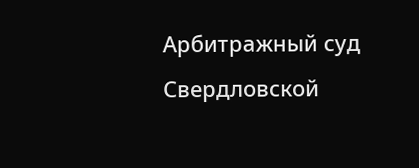Арбитражный суд Свердловской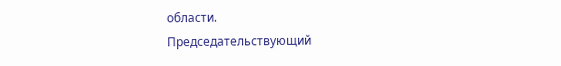области.
Председательствующий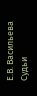Е.В. Васильева
Судьи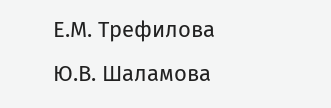Е.М. Трефилова
Ю.В. Шаламова